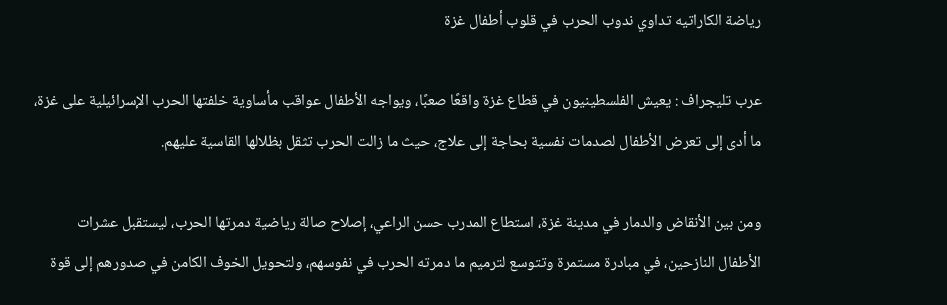رياضة الكاراتيه تداوي ندوب الحرب في قلوب أطفال غزة

عرب تليجراف : يعيش الفلسطينيون في قطاع غزة واقعًا صعبًا، ويواجه الأطفال عواقب مأساوية خلفتها الحرب الإسرائيلية على غزة، ما أدى إلى تعرض الأطفال لصدمات نفسية بحاجة إلى علاج، حيث ما زالت الحرب تثقل بظلالها القاسية عليهم.

ومن بين الأنقاض والدمار في مدينة غزة، استطاع المدرب حسن الراعي، إصلاح صالة رياضية دمرتها الحرب، ليستقبل عشرات الأطفال النازحين، في مبادرة مستمرة وتتوسع لترميم ما دمرته الحرب في نفوسهم، ولتحويل الخوف الكامن في صدورهم إلى قوة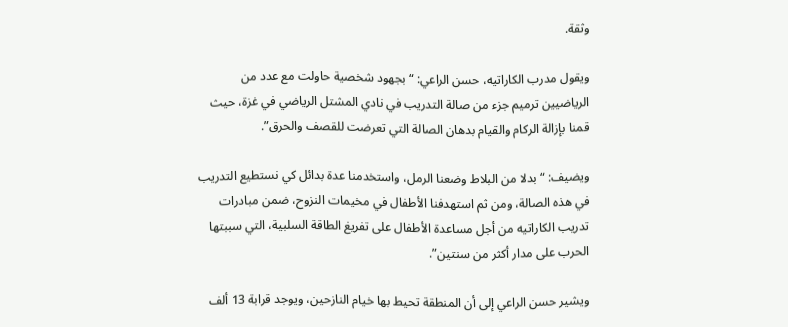وثقة.

ويقول مدرب الكاراتيه، حسن الراعي: “بجهود شخصية حاولت مع عدد من الرياضيين ترميم جزء من صالة التدريب في نادي المشتل الرياضي في غزة، حيث قمنا بإزالة الركام والقيام بدهان الصالة التي تعرضت للقصف والحرق”.

ويضيف: “بدلا من البلاط وضعنا الرمل، واستخدمنا عدة بدائل كي نستطيع التدريب في هذه الصالة، ومن ثم استهدفنا الأطفال في مخيمات النزوح، ضمن مبادرات تدريب الكاراتيه من أجل مساعدة الأطفال على تفريغ الطاقة السلبية، التي سببتها الحرب على مدار أكثر من سنتين”.

ويشير حسن الراعي إلى أن المنطقة تحيط بها خيام النازحين، ويوجد قرابة 13 ألف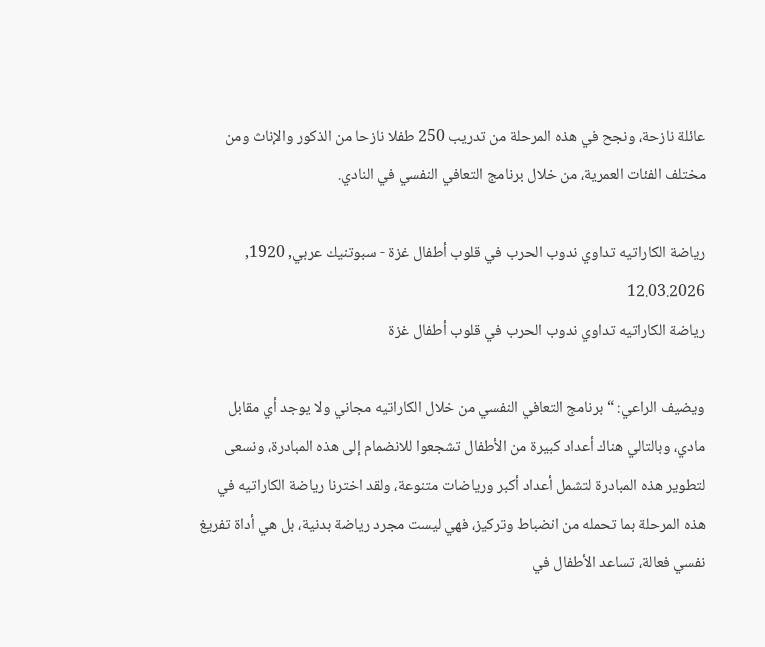عائلة نازحة، ونجح في هذه المرحلة من تدريب 250 طفلا نازحا من الذكور والإناث ومن مختلف الفئات العمرية، من خلال برنامج التعافي النفسي في النادي.

رياضة الكاراتيه تداوي ندوب الحرب في قلوب أطفال غزة - سبوتنيك عربي, 1920, 12.03.2026
رياضة الكاراتيه تداوي ندوب الحرب في قلوب أطفال غزة

ويضيف الراعي: “برنامج التعافي النفسي من خلال الكاراتيه مجاني ولا يوجد أي مقابل مادي، وبالتالي هناك أعداد كبيرة من الأطفال تشجعوا للانضمام إلى هذه المبادرة، ونسعى لتطوير هذه المبادرة لتشمل أعداد أكبر ورياضات متنوعة، ولقد اخترنا رياضة الكاراتيه في هذه المرحلة بما تحمله من انضباط وتركيز، فهي ليست مجرد رياضة بدنية، بل هي أداة تفريغ نفسي فعالة، تساعد الأطفال في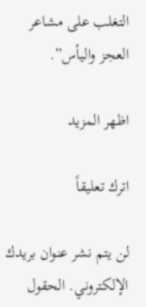التغلب على مشاعر العجز واليأس”.

اظهر المزيد

اترك تعليقاً

لن يتم نشر عنوان بريدك الإلكتروني. الحقول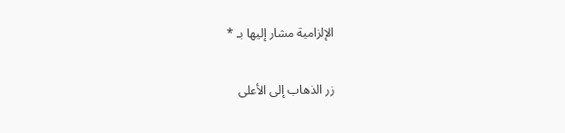الإلزامية مشار إليها بـ *

زر الذهاب إلى الأعلى